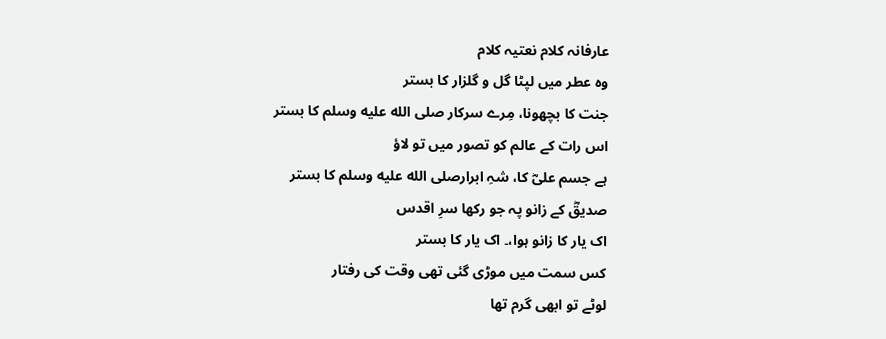عارفانہ کلام نعتیہ کلام
وہ عطر میں لپٹا گل و گلزار کا بستر
جنت کا بچهونا، مِرے سرکار صلى الله عليه وسلم کا بستر
اس رات کے عالم کو تصور میں تو لاؤ
ہے جسم علیؓ کا، شہِ ابرارصلى الله عليه وسلم کا بستر
صدیقؓ کے زانو پہ جو رکھا سرِ اقدس
اک یار کا زانو ہوا،۔ اک یار کا بستر
کس سمت میں موڑی گئی تھی وقت کی رفتار
لوٹے تو ابھی گرم تھا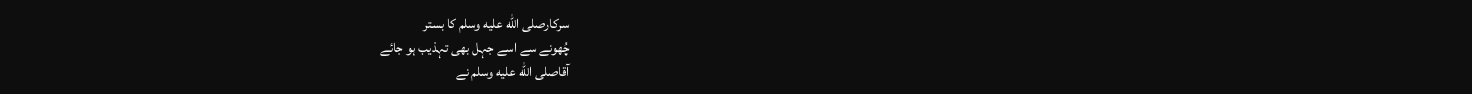سرکارصلى الله عليه وسلم کا بستر
چُھونے سے اسے جہل بھی تہذیب ہو جائے
آقاصلى الله عليه وسلم نے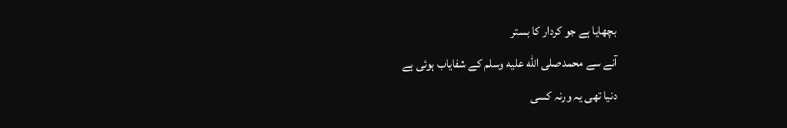بچھایا ہے جو کردار کا بستر
آنے سے محمدصلى الله عليه وسلم کے شفایاب ہوئی ہے
دنیا تھی یہ ورنہ کسی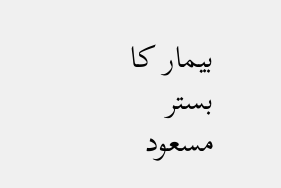بیمار کا بستر
مسعود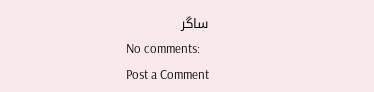ساگر
No comments:
Post a Comment